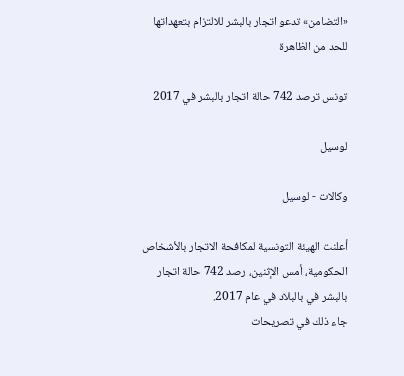«التضامن» تدعو اتجار بالبشر للالتزام بتعهداتها للحد من الظاهرة

تونس ترصد 742 حالة اتجار بالبشر في 2017

لوسيل

وكالات - لوسيل

أعلنت الهيئة التونسية لمكافحة الاتجار بالأشخاص الحكومية، أمس الإثنين، رصد 742 حالة اتجار بالبشر في بالبلاد في عام 2017.
جاء ذلك في تصريحات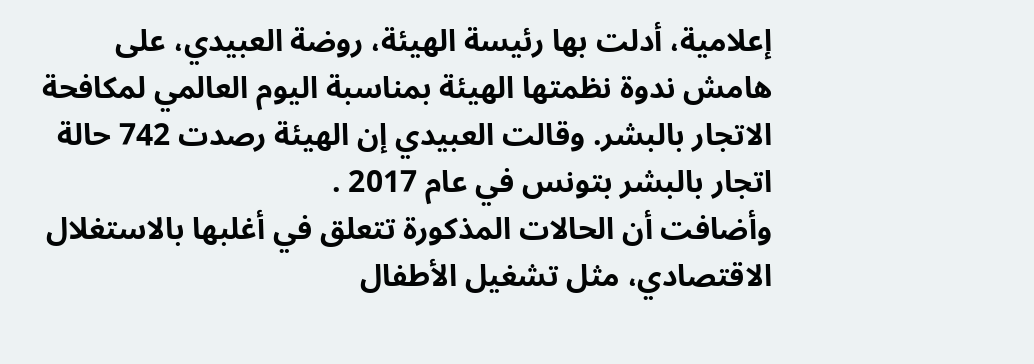إعلامية، أدلت بها رئيسة الهيئة، روضة العبيدي، على هامش ندوة نظمتها الهيئة بمناسبة اليوم العالمي لمكافحة الاتجار بالبشر. وقالت العبيدي إن الهيئة رصدت 742 حالة اتجار بالبشر بتونس في عام 2017 .
وأضافت أن الحالات المذكورة تتعلق في أغلبها بالاستغلال الاقتصادي، مثل تشغيل الأطفال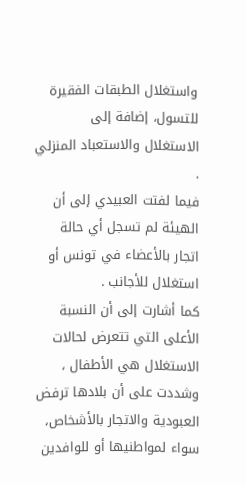واستغلال الطبقات الفقيرة للتسول، إضافة إلى الاستغلال والاستعباد المنزلي .
فيما لفتت العبيدي إلى أن الهيئة لم تسجل أي حالة اتجار بالأعضاء في تونس أو استغلال للأجانب .
كما أشارت إلى أن النسبة الأعلى التي تتعرض لحالات الاستغلال هي الأطفال ، وشددت على أن بلادها ترفض العبودية والاتجار بالأشخاص، سواء لمواطنيها أو للوافدين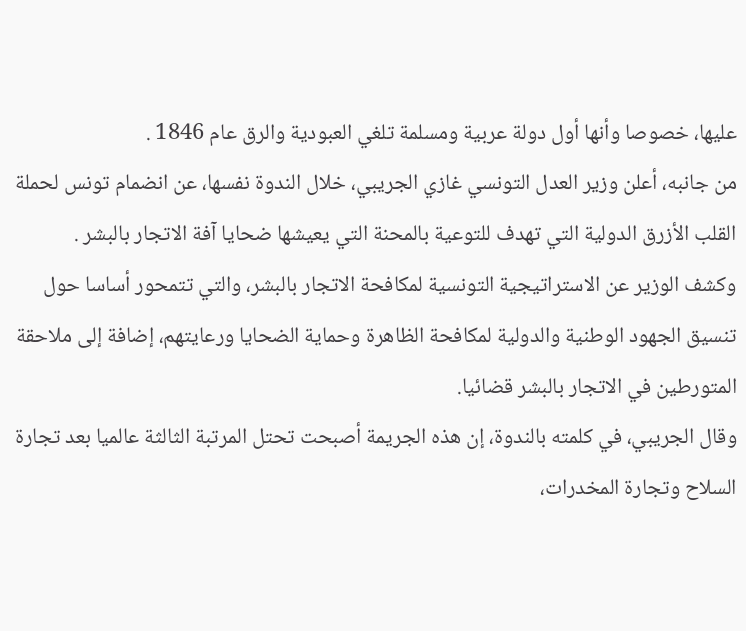عليها، خصوصا وأنها أول دولة عربية ومسلمة تلغي العبودية والرق عام 1846 .
من جانبه، أعلن وزير العدل التونسي غازي الجريبي، خلال الندوة نفسها، عن انضمام تونس لحملة القلب الأزرق الدولية التي تهدف للتوعية بالمحنة التي يعيشها ضحايا آفة الاتجار بالبشر .
وكشف الوزير عن الاستراتيجية التونسية لمكافحة الاتجار بالبشر، والتي تتمحور أساسا حول تنسيق الجهود الوطنية والدولية لمكافحة الظاهرة وحماية الضحايا ورعايتهم، إضافة إلى ملاحقة المتورطين في الاتجار بالبشر قضائيا.
وقال الجريبي، في كلمته بالندوة، إن هذه الجريمة أصبحت تحتل المرتبة الثالثة عالميا بعد تجارة السلاح وتجارة المخدرات،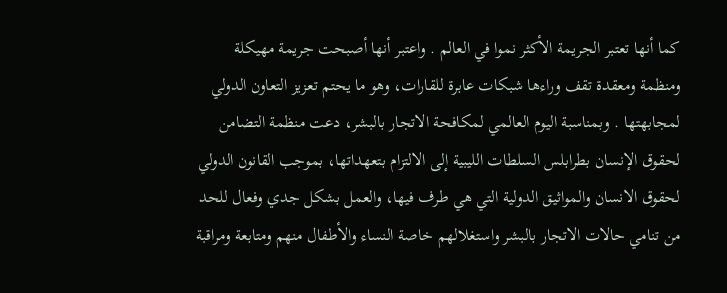كما أنها تعتبر الجريمة الأكثر نموا في العالم . واعتبر أنها أصبحت جريمة مهيكلة ومنظمة ومعقدة تقف وراءها شبكات عابرة للقارات، وهو ما يحتم تعزيز التعاون الدولي لمجابهتها . وبمناسبة اليوم العالمي لمكافحة الاتجار بالبشر، دعت منظمة التضامن لحقوق الإنسان بطرابلس السلطات الليبية إلى الالتزام بتعهداتها، بموجب القانون الدولي لحقوق الانسان والمواثيق الدولية التي هي طرف فيها، والعمل بشكل جدي وفعال للحد من تنامي حالات الاتجار بالبشر واستغلالهم خاصة النساء والأطفال منهم ومتابعة ومراقبة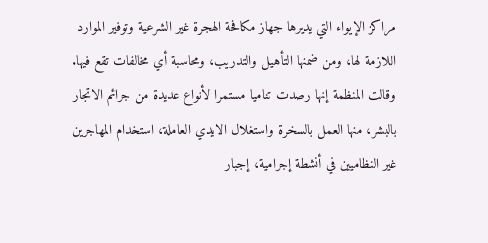مراكز الإيواء التي يديرها جهاز مكافحة الهجرة غير الشرعية وتوفير الموارد اللازمة لها، ومن ضمنها التأهيل والتدريب، ومحاسبة أي مخالفات تقع فيها.
وقالت المنظمة إنها رصدت تناميا مستمرا لأنواع عديدة من جرائم الاتجار بالبشر، منها العمل بالسخرة واستغلال الايدي العاملة، استخدام المهاجرين غير النظاميين في أنشطة إجرامية، إجبار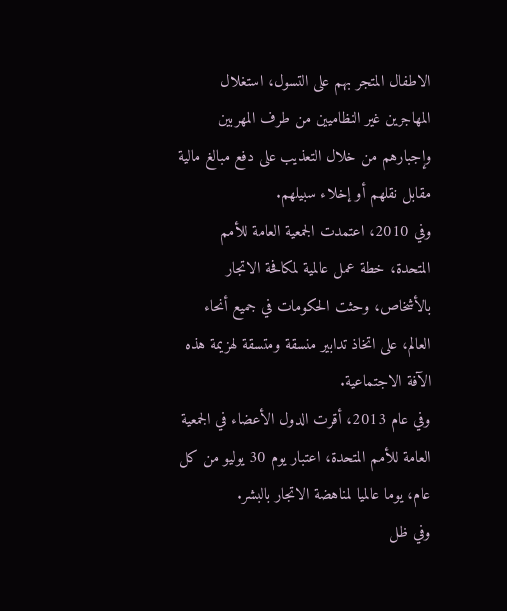الاطفال المتجر بهم على التسول، استغلال المهاجرين غير النظاميين من طرف المهربين وإجبارهم من خلال التعذيب على دفع مبالغ مالية مقابل نقلهم أو إخلاء سبيلهم.
وفي 2010، اعتمدت الجمعية العامة للأمم المتحدة، خطة عمل عالمية لمكافحة الاتجار بالأشخاص، وحثت الحكومات في جميع أنحاء العالم، على اتخاذ تدابير منسقة ومتسقة لهزيمة هذه الآفة الاجتماعية.
وفي عام 2013، أقرت الدول الأعضاء في الجمعية العامة للأمم المتحدة، اعتبار يوم 30 يوليو من كل عام، يوما عالميا لمناهضة الاتجار بالبشر.
وفي ظل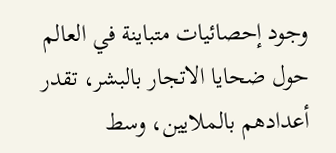وجود إحصائيات متباينة في العالم حول ضحايا الاتجار بالبشر، تقدر أعدادهم بالملايين، وسط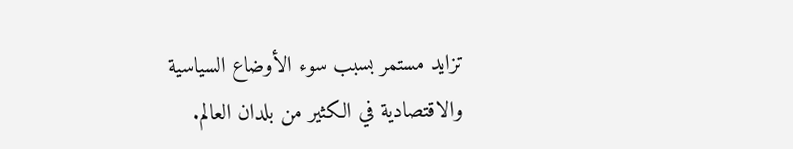تزايد مستمر بسبب سوء الأوضاع السياسية والاقتصادية في الكثير من بلدان العالم.